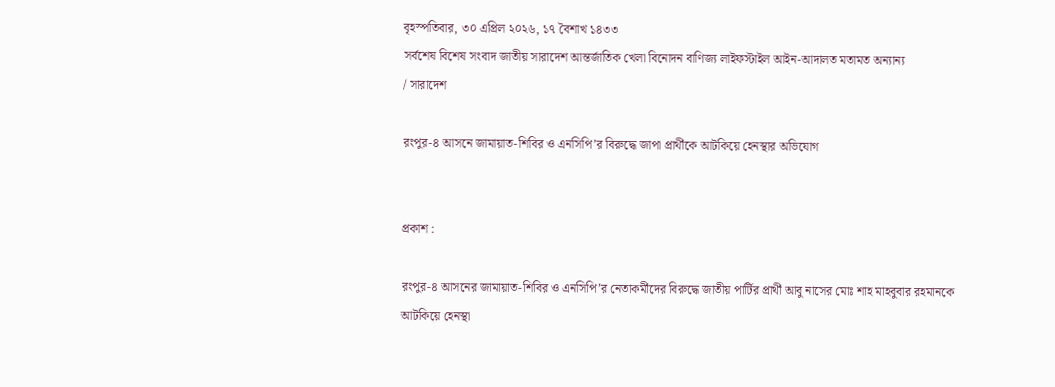বৃহস্পতিবার, ৩০ এপ্রিল ২০২৬, ১৭ বৈশাখ ১৪৩৩
সর্বশেষ বিশেষ সংবাদ জাতীয় সারাদেশ আন্তর্জাতিক খেলা বিনোদন বাণিজ্য লাইফস্টাইল আইন-আদালত মতামত অন্যান্য
/ সারাদেশ

রংপুর-৪ আসনে জামায়াত-শিবির ও এনসিপি’র বিরুদ্ধে জাপা প্রার্থীকে আটকিয়ে হেনস্থার অভিযোগ


প্রকাশ :

রংপুর-৪ আসনের জামায়াত-শিবির ও এনসিপি’র নেতাকর্মীদের বিরুদ্ধে জাতীয় পার্টির প্রার্থী আবু নাসের মোঃ শাহ মাহবুবার রহমানকে আটকিয়ে হেনস্থা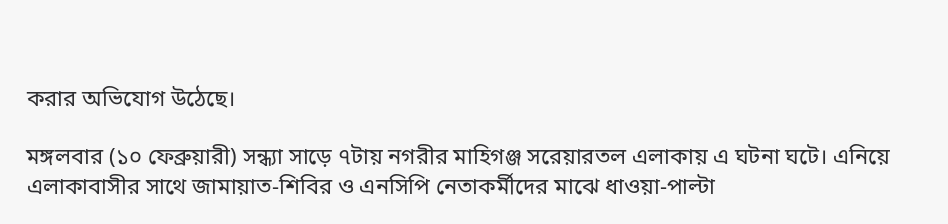করার অভিযোগ উঠেছে।

মঙ্গলবার (১০ ফেব্রুয়ারী) সন্ধ্যা সাড়ে ৭টায় নগরীর মাহিগঞ্জ সরেয়ারতল এলাকায় এ ঘটনা ঘটে। এনিয়ে এলাকাবাসীর সাথে জামায়াত-শিবির ও এনসিপি নেতাকর্মীদের মাঝে ধাওয়া-পাল্টা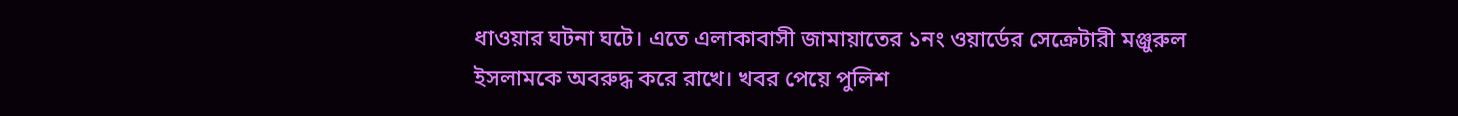ধাওয়ার ঘটনা ঘটে। এতে এলাকাবাসী জামায়াতের ১নং ওয়ার্ডের সেক্রেটারী মঞ্জুরুল ইসলামকে অবরুদ্ধ করে রাখে। খবর পেয়ে পুলিশ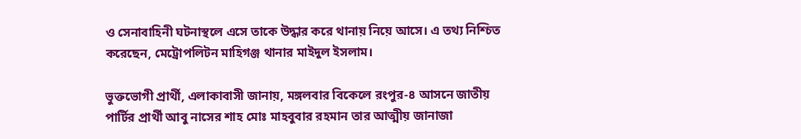ও সেনাবাহিনী ঘটনাস্থলে এসে তাকে উদ্ধার করে থানায় নিয়ে আসে। এ তথ্য নিশ্চিত করেছেন, মেট্রোপলিটন মাহিগঞ্জ থানার মাইদুল ইসলাম।

ভুক্তভোগী প্রার্থী, এলাকাবাসী জানায়, মঙ্গলবার বিকেলে রংপুর-৪ আসনে জাতীয় পার্টির প্রার্থী আবু নাসের শাহ মোঃ মাহবুবার রহমান তার আত্মীয় জানাজা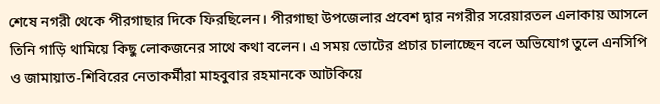শেষে নগরী থেকে পীরগাছার দিকে ফিরছিলেন। পীরগাছা উপজেলার প্রবেশ দ্বার নগরীর সরেয়ারতল এলাকায় আসলে তিনি গাড়ি থামিয়ে কিছু লোকজনের সাথে কথা বলেন। এ সময় ভোটের প্রচার চালাচ্ছেন বলে অভিযোগ তুলে এনসিপি ও জামায়াত-শিবিরের নেতাকর্মীরা মাহবুবার রহমানকে আটকিয়ে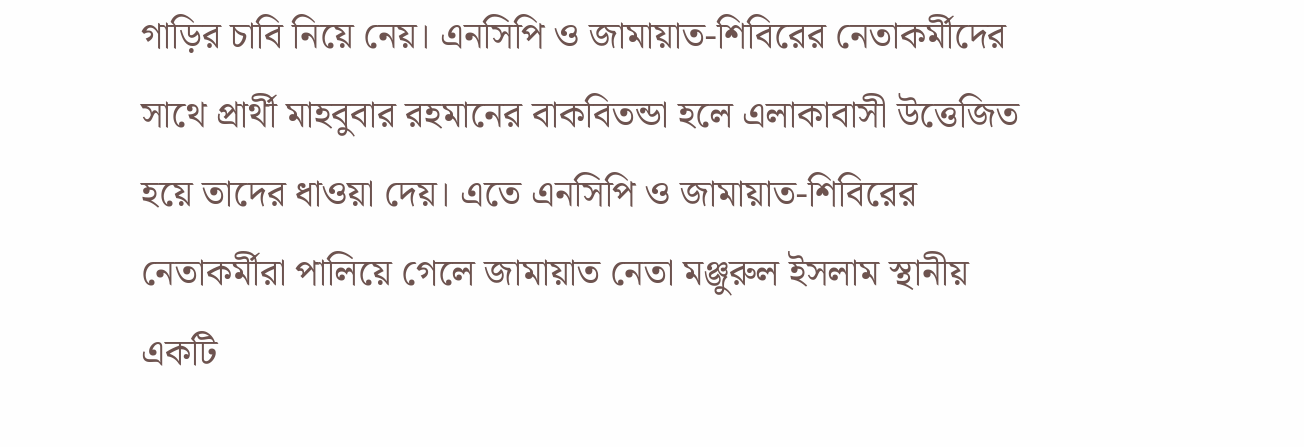গাড়ির চাবি নিয়ে নেয়। এনসিপি ও জামায়াত-শিবিরের নেতাকর্মীদের সাথে প্রার্থী মাহবুবার রহমানের বাকবিতন্ডা হলে এলাকাবাসী উত্তেজিত হয়ে তাদের ধাওয়া দেয়। এতে এনসিপি ও জামায়াত-শিবিরের নেতাকর্মীরা পালিয়ে গেলে জামায়াত নেতা মঞ্জুরুল ইসলাম স্থানীয় একটি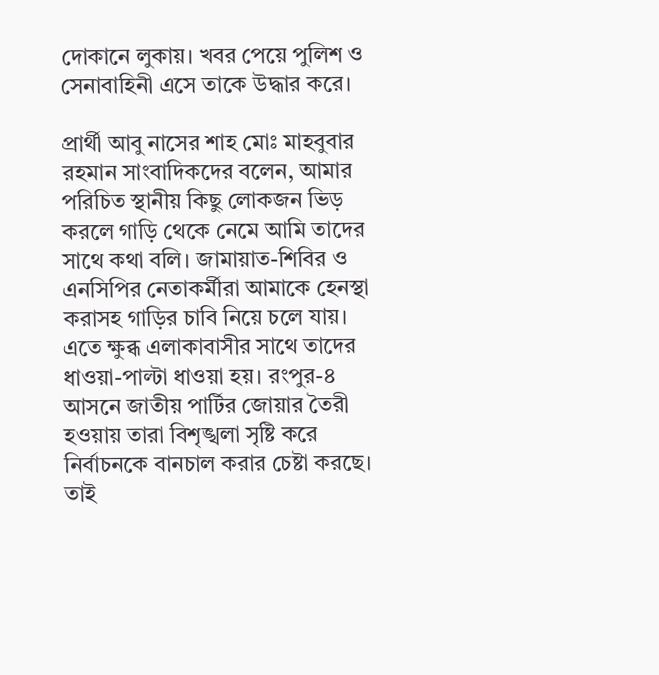দোকানে লুকায়। খবর পেয়ে পুলিশ ও সেনাবাহিনী এসে তাকে উদ্ধার করে।

প্রার্থী আবু নাসের শাহ মোঃ মাহবুবার রহমান সাংবাদিকদের বলেন, আমার পরিচিত স্থানীয় কিছু লোকজন ভিড় করলে গাড়ি থেকে নেমে আমি তাদের সাথে কথা বলি। জামায়াত-শিবির ও এনসিপির নেতাকর্মীরা আমাকে হেনস্থা করাসহ গাড়ির চাবি নিয়ে চলে যায়। এতে ক্ষুব্ধ এলাকাবাসীর সাথে তাদের ধাওয়া-পাল্টা ধাওয়া হয়। রংপুর-৪ আসনে জাতীয় পার্টির জোয়ার তৈরী হওয়ায় তারা বিশৃঙ্খলা সৃষ্টি করে নির্বাচনকে বানচাল করার চেষ্টা করছে। তাই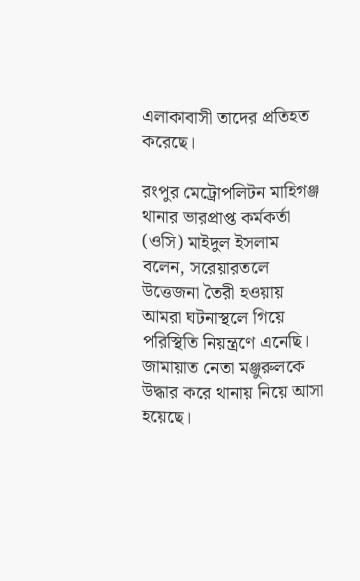এলাকাবাসী তাদের প্রতিহত করেছে।

রংপুর মেট্রোপলিটন মাহিগঞ্জ থানার ভারপ্রাপ্ত কর্মকর্তা (ওসি) মাইদুল ইসলাম বলেন, সরেয়ারতলে উত্তেজনা তৈরী হওয়ায় আমরা ঘটনাস্থলে গিয়ে পরিস্থিতি নিয়ন্ত্রণে এনেছি। জামায়াত নেতা মঞ্জুরুলকে উদ্ধার করে থানায় নিয়ে আসা হয়েছে।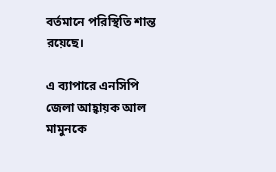বর্তমানে পরিস্থিতি শান্ত রয়েছে।

এ ব্যাপারে এনসিপি জেলা আহ্বায়ক আল মামুনকে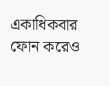একাধিকবার ফোন করেও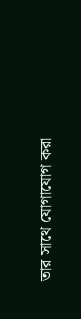তার সাথে যোগাযোগ করা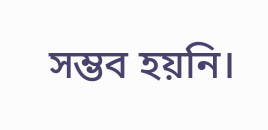সম্ভব হয়নি।